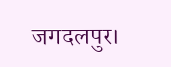जगदलपुर।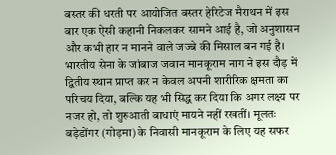बस्तर की धरती पर आयोजित बस्तर हेरिटेज मैराथन में इस बार एक ऐसी कहानी निकलकर सामने आई है, जो अनुशासन और कभी हार न मानने वाले जज्बे की मिसाल बन गई है। भारतीय सेना के जांबाज जवान मानकूराम नाग ने इस दौड़ में द्वितीय स्थान प्राप्त कर न केवल अपनी शारीरिक क्षमता का परिचय दिया, बल्कि यह भी सिद्ध कर दिया कि अगर लक्ष्य पर नजर हो, तो शुरुआती बाधाएं मायने नहीं रखतीं। मूलतः बड़ेडोंगर (गोड़मा) के निवासी मानकूराम के लिए यह सफर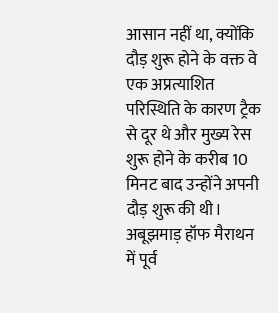आसान नहीं था, क्योंकि दौड़ शुरू होने के वक्त वे एक अप्रत्याशित परिस्थिति के कारण ट्रैक से दूर थे और मुख्य रेस शुरू होने के करीब 10 मिनट बाद उन्होंने अपनी दौड़ शुरू की थी।
अबूझमाड़ हॉफ मैराथन में पूर्व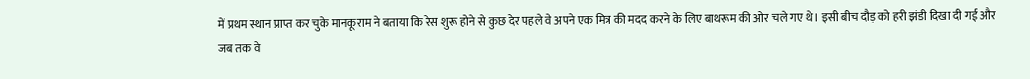में प्रथम स्थान प्राप्त कर चुके मानकूराम ने बताया कि रेस शुरू होने से कुछ देर पहले वे अपने एक मित्र की मदद करने के लिए बाथरूम की ओर चले गए थे। इसी बीच दौड़ को हरी झंडी दिखा दी गई और जब तक वे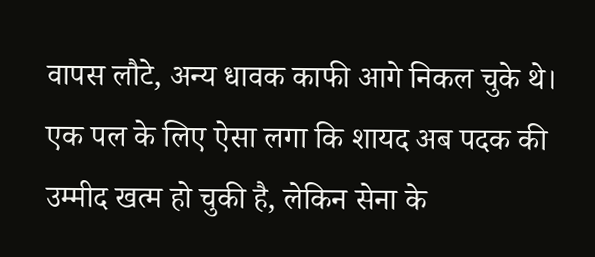वापस लौटे, अन्य धावक काफी आगे निकल चुके थे। एक पल के लिए ऐसा लगा कि शायद अब पदक की उम्मीद खत्म हो चुकी है, लेकिन सेना के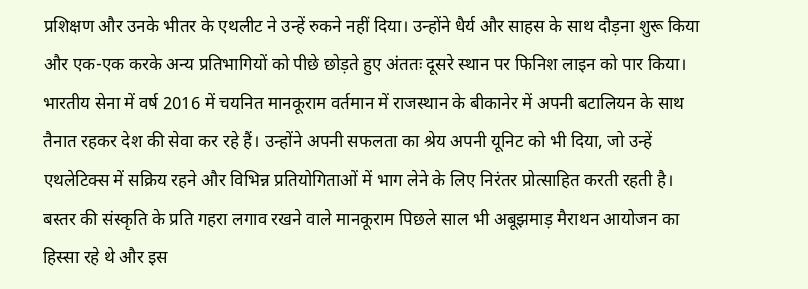प्रशिक्षण और उनके भीतर के एथलीट ने उन्हें रुकने नहीं दिया। उन्होंने धैर्य और साहस के साथ दौड़ना शुरू किया और एक-एक करके अन्य प्रतिभागियों को पीछे छोड़ते हुए अंततः दूसरे स्थान पर फिनिश लाइन को पार किया।
भारतीय सेना में वर्ष 2016 में चयनित मानकूराम वर्तमान में राजस्थान के बीकानेर में अपनी बटालियन के साथ तैनात रहकर देश की सेवा कर रहे हैं। उन्होंने अपनी सफलता का श्रेय अपनी यूनिट को भी दिया, जो उन्हें एथलेटिक्स में सक्रिय रहने और विभिन्न प्रतियोगिताओं में भाग लेने के लिए निरंतर प्रोत्साहित करती रहती है। बस्तर की संस्कृति के प्रति गहरा लगाव रखने वाले मानकूराम पिछले साल भी अबूझमाड़ मैराथन आयोजन का हिस्सा रहे थे और इस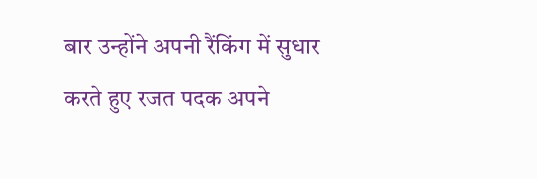बार उन्होंने अपनी रैंकिंग में सुधार करते हुए रजत पदक अपने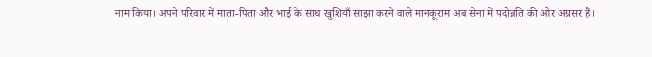नाम किया। अपने परिवार में माता-पिता और भाई के साथ खुशियाँ साझा करने वाले मानकूराम अब सेना में पदोन्नति की ओर अग्रसर हैं।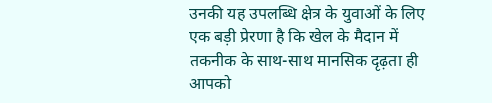उनकी यह उपलब्धि क्षेत्र के युवाओं के लिए एक बड़ी प्रेरणा है कि खेल के मैदान में तकनीक के साथ-साथ मानसिक दृढ़ता ही आपको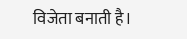विजेता बनाती है।